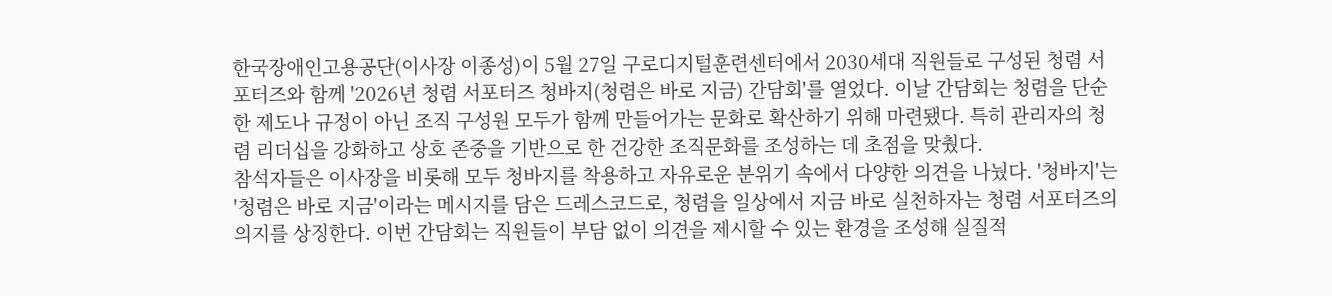한국장애인고용공단(이사장 이종성)이 5월 27일 구로디지털훈련센터에서 2030세대 직원들로 구성된 청렴 서포터즈와 함께 '2026년 청렴 서포터즈 청바지(청렴은 바로 지금) 간담회'를 열었다. 이날 간담회는 청렴을 단순한 제도나 규정이 아닌 조직 구성원 모두가 함께 만들어가는 문화로 확산하기 위해 마련됐다. 특히 관리자의 청렴 리더십을 강화하고 상호 존중을 기반으로 한 건강한 조직문화를 조성하는 데 초점을 맞췄다.
참석자들은 이사장을 비롯해 모두 청바지를 착용하고 자유로운 분위기 속에서 다양한 의견을 나눴다. '청바지'는 '청렴은 바로 지금'이라는 메시지를 담은 드레스코드로, 청렴을 일상에서 지금 바로 실천하자는 청렴 서포터즈의 의지를 상징한다. 이번 간담회는 직원들이 부담 없이 의견을 제시할 수 있는 환경을 조성해 실질적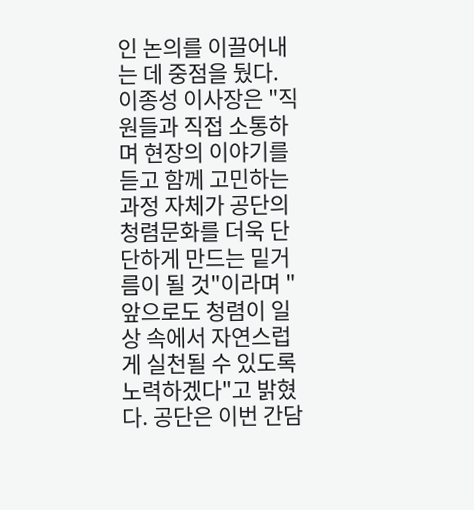인 논의를 이끌어내는 데 중점을 뒀다.
이종성 이사장은 "직원들과 직접 소통하며 현장의 이야기를 듣고 함께 고민하는 과정 자체가 공단의 청렴문화를 더욱 단단하게 만드는 밑거름이 될 것"이라며 "앞으로도 청렴이 일상 속에서 자연스럽게 실천될 수 있도록 노력하겠다"고 밝혔다. 공단은 이번 간담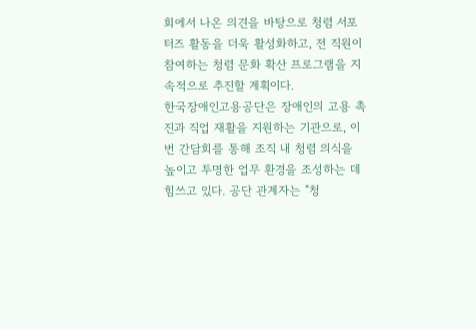회에서 나온 의견을 바탕으로 청렴 서포터즈 활동을 더욱 활성화하고, 전 직원이 참여하는 청렴 문화 확산 프로그램을 지속적으로 추진할 계획이다.
한국장애인고용공단은 장애인의 고용 촉진과 직업 재활을 지원하는 기관으로, 이번 간담회를 통해 조직 내 청렴 의식을 높이고 투명한 업무 환경을 조성하는 데 힘쓰고 있다. 공단 관계자는 "청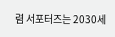렴 서포터즈는 2030세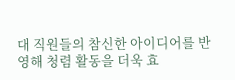대 직원들의 참신한 아이디어를 반영해 청렴 활동을 더욱 효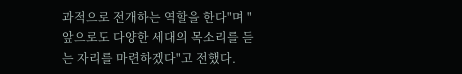과적으로 전개하는 역할을 한다"며 "앞으로도 다양한 세대의 목소리를 듣는 자리를 마련하겠다"고 전했다.